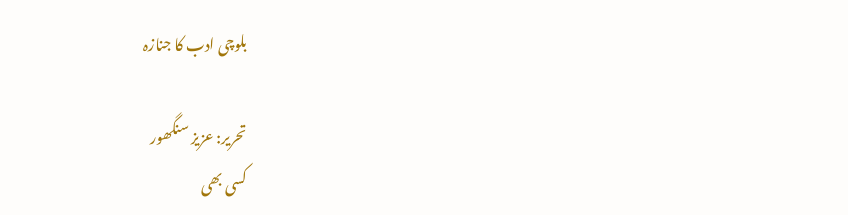بلوچی ادب کا جنازہ

تحریر: عزیز سنگھور
کسی بھی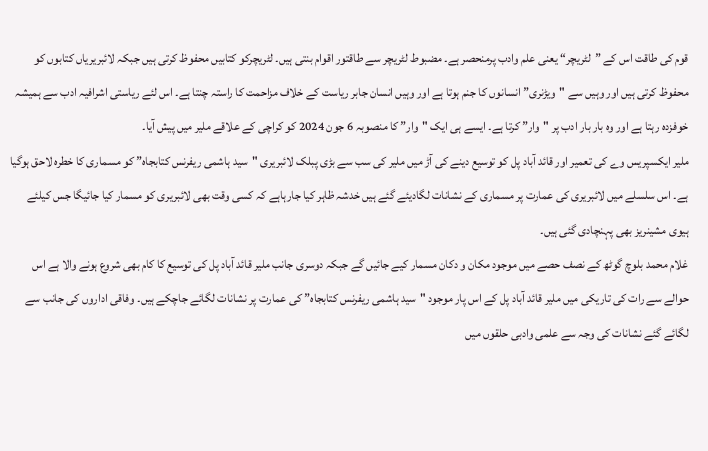قوم کی طاقت اس کے ”لٹریچر“ یعنی علم وادب پرمنحصر ہے۔ مضبوط لٹریچر سے طاقتور اقوام بنتی ہیں۔ لٹریچرکو کتابیں محفوظ کرتی ہیں جبکہ لائبریریاں کتابوں کو محفوظ کرتی ہیں اور وہیں سے "ویڑنری” انسانوں کا جنم ہوتا ہے اور وہیں انسان جابر ریاست کے خلاف مزاحمت کا راستہ چنتا ہے۔ اس لئے ریاستی اشرافیہ ادب سے ہمیشہ خوفزدہ رہتا ہے اور وہ بار بار ادب پر "وار” کرتا ہے۔ ایسے ہی ایک "وار” کا منصوبہ 6 جون 2024 کو کراچی کے علاقے ملیر میں پیش آیا۔
ملیر ایکسپریس وے کی تعمیر اور قائد آباد پل کو توسیع دینے کی آڑ میں ملیر کی سب سے بڑی پبلک لائبریری "سید ہاشمی ریفرنس کتابجاہ” کو مسماری کا خطرہ لاحق ہوگیا ہے۔ اس سلسلے میں لائبریری کی عمارت پر مسماری کے نشانات لگادیئے گئے ہیں خدشہ ظاہر کیا جارہاہے کہ کسی وقت بھی لائبریری کو مسمار کیا جائیگا جس کیلئے ہیوی مشینریز بھی پہنچادی گئی ہیں۔
غلام محمد بلوچ گوٹھ کے نصف حصے میں موجود مکان و دکان مسمار کیے جائیں گے جبکہ دوسری جانب ملیر قائد آباد پل کی توسیع کا کام بھی شروع ہونے والا ہے اس حوالے سے رات کی تاریکی میں ملیر قائد آباد پل کے اس پار موجود "سید ہاشمی ریفرنس کتابجاہ” کی عمارت پر نشانات لگائے جاچکے ہیں۔ وفاقی اداروں کی جانب سے لگائے گئے نشانات کی وجہ سے علمی وادبی حلقوں میں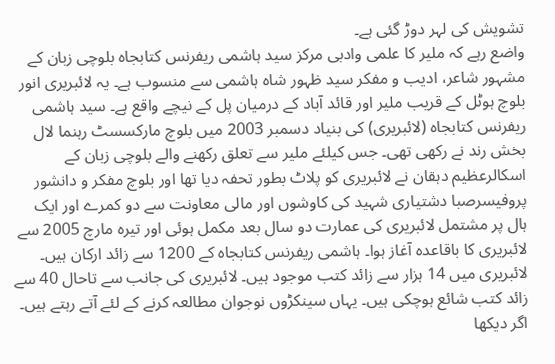تشویش کی لہر دوڑ گئی ہے۔
واضع رہے کہ ملیر کا علمی وادبی مرکز سید ہاشمی ریفرنس کتابجاہ بلوچی زبان کے مشہور شاعر، ادیب و مفکر سید ظہور شاہ ہاشمی سے منسوب ہے۔ یہ لائبریری انور بلوچ ہوٹل کے قریب ملیر اور قائد آباد کے درمیان پل کے نیچے واقع ہے۔ سید ہاشمی ریفرنس کتابجاہ (لائبریری) کی بنیاد دسمبر 2003 میں بلوچ مارکسسٹ رہنما لال بخش رند نے رکھی تھی۔ جس کیلئے ملیر سے تعلق رکھنے والے بلوچی زبان کے اسکالرعظیم دہقان نے لائبریری کو پلاٹ بطور تحفہ دیا تھا اور بلوچ مفکر و دانشور پروفیسرصبا دشتیاری شہید کی کاوشوں اور مالی معاونت سے دو کمرے اور ایک ہال پر مشتمل لائبریری کی عمارت دو سال بعد مکمل ہوئی اور تیرہ مارچ 2005 سے لائبریری کا باقاعدہ آغاز ہوا۔ ہاشمی ریفرنس کتابجاہ کے 1200 سے زائد ارکان ہیں۔ لائبریری میں 14 ہزار سے زائد کتب موجود ہیں۔ لائبریری کی جانب سے تاحال 40 سے زائد کتب شائع ہوچکی ہیں۔ یہاں سینکڑوں نوجوان مطالعہ کرنے کے لئے آتے رہتے ہیں۔
اگر دیکھا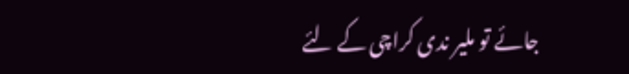جائے تو ملیر ندی کراچی کے لئے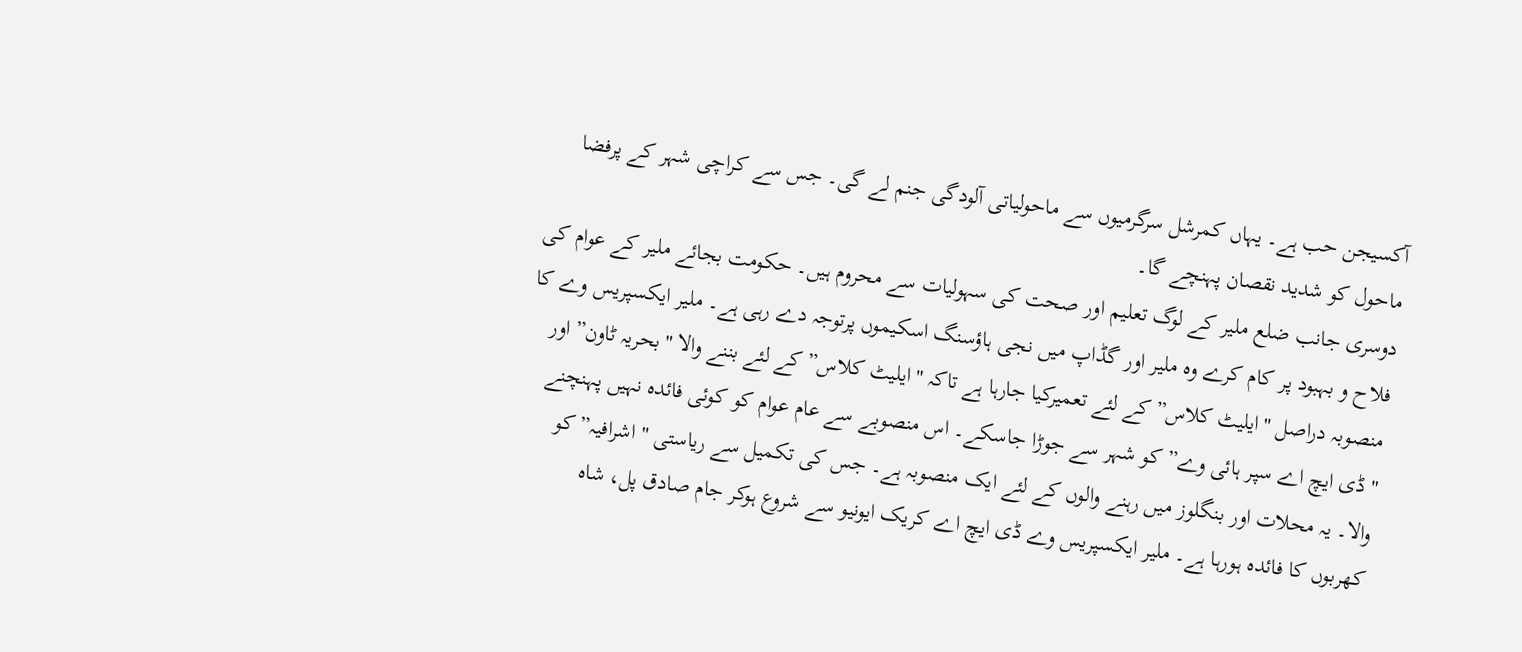آکسیجن حب ہے۔ یہاں کمرشل سرگرمیوں سے ماحولیاتی آلودگی جنم لے گی۔ جس سے کراچی شہر کے پرفضا ماحول کو شدید نقصان پہنچے گا۔
دوسری جانب ضلع ملیر کے لوگ تعلیم اور صحت کی سہولیات سے محروم ہیں۔ حکومت بجائے ملیر کے عوام کی فلاح و بہبود پر کام کرے وہ ملیر اور گڈاپ میں نجی ہاؤسنگ اسکیموں پرتوجہ دے رہی ہے۔ ملیر ایکسپریس وے کا منصوبہ دراصل "ایلیٹ کلاس” کے لئے تعمیرکیا جارہا ہے تاکہ "ایلیٹ کلاس” کے لئے بننے والا "بحریہ ٹاون” اور "ڈی ایچ اے سپر ہائی وے” کو شہر سے جوڑا جاسکے۔ اس منصوبے سے عام عوام کو کوئی فائدہ نہیں پہنچنے والا۔ یہ محلات اور بنگلوز میں رہنے والوں کے لئے ایک منصوبہ ہے۔ جس کی تکمیل سے ریاستی "اشرافیہ” کو کھربوں کا فائدہ ہورہا ہے۔ ملیر ایکسپریس وے ڈی ایچ اے کریک ایونیو سے شروع ہوکر جام صادق پل، شاہ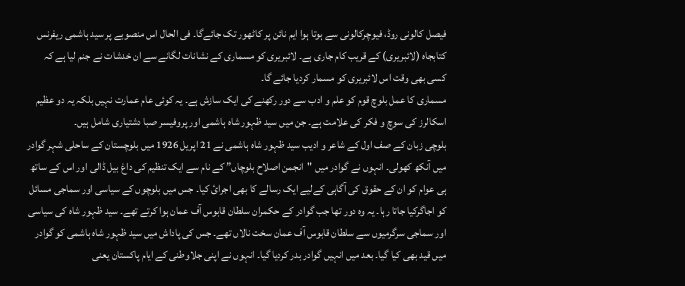فیصل کالونی روڈ، فیوچرکالونی سے ہوتا ہوا ایم نائن پر کاٹھور تک جائےگا۔ فی الحال اس منصوبے پر سید ہاشمی ریفرنس کتابجاہ (لائبریری) کے قریب کام جاری ہے۔ لائبریری کو مسماری کے نشانات لگانے سے ان خدشات نے جنم لیا ہے کہ کسی بھی وقت اس لائبریری کو مسمار کردیا جائے گا۔
مسماری کا عمل بلوچ قوم کو علم و ادب سے دور رکھنے کی ایک سازش ہے۔ یہ کوئی عام عمارت نہیں بلکہ یہ دو عظیم اسکالرز کی سوچ و فکر کی علامت ہے۔ جن میں سید ظہور شاہ ہاشمی اور پروفیسر صبا دشتیاری شامل ہیں۔
بلوچی زبان کے صف اول کے شاعر و ادیب سید ظہور شاہ ہاشمی نے 21 اپریل 1926 میں بلوچستان کے ساحلی شہر گوادر میں آنکھ کھولی۔ انہوں نے گوادر میں "انجمن اصلاح بلوچاں” کے نام سے ایک تنظیم کی داغ بیل ڈالی اور اس کے ساتھ ہی عوام کو ان کے حقوق کی آگاہی کےلیے ایک رسالے کا بھی اجرائ کیا۔ جس میں بلوچوں کے سیاسی اور سماجی مسائل کو اجاگرکیا جاتا رہا۔ یہ وہ دور تھا جب گوادر کے حکمران سلطان قابوس آف عمان ہوا کرتے تھے۔ سید ظہور شاہ کی سیاسی اور سماجی سرگرمیوں سے سلطان قابوس آف عمان سخت نالاں تھے۔ جس کی پاداش میں سید ظہور شاہ ہاشمی کو گوادر میں قید بھی کیا گیا۔ بعد میں انہیں گوادر بدر کردیا گیا۔ انہوں نے اپنی جلاوطنی کے ایام پاکستان یعنی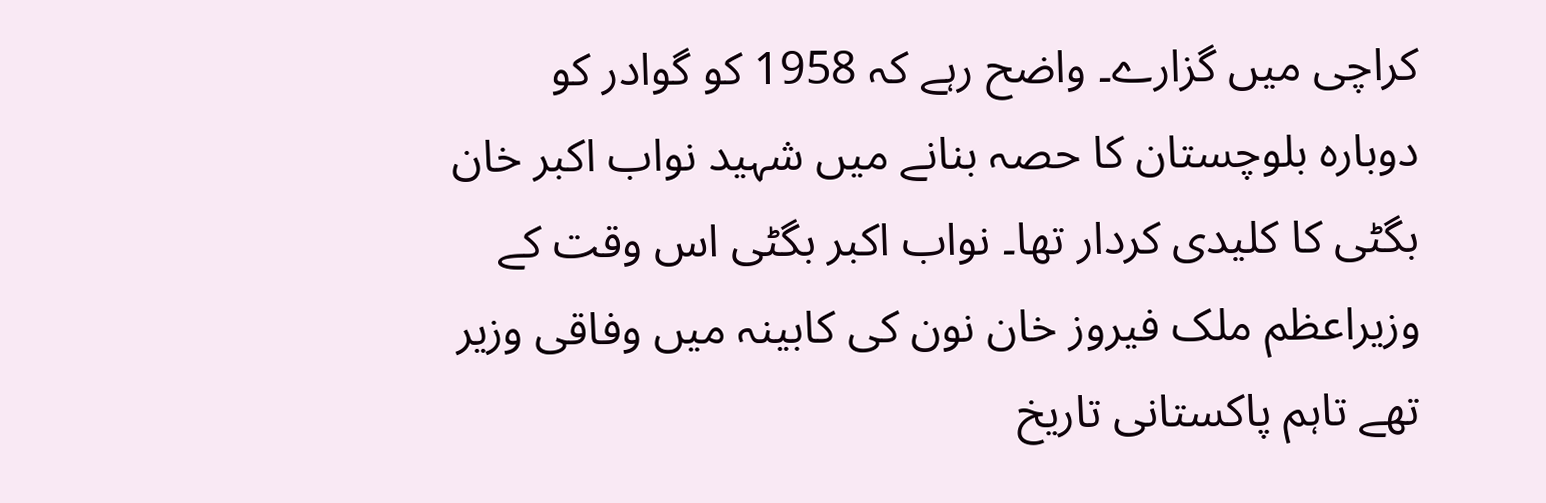کراچی میں گزارے۔ واضح رہے کہ 1958 کو گوادر کو دوبارہ بلوچستان کا حصہ بنانے میں شہید نواب اکبر خان بگٹی کا کلیدی کردار تھا۔ نواب اکبر بگٹی اس وقت کے وزیراعظم ملک فیروز خان نون کی کابینہ میں وفاقی وزیر تھے تاہم پاکستانی تاریخ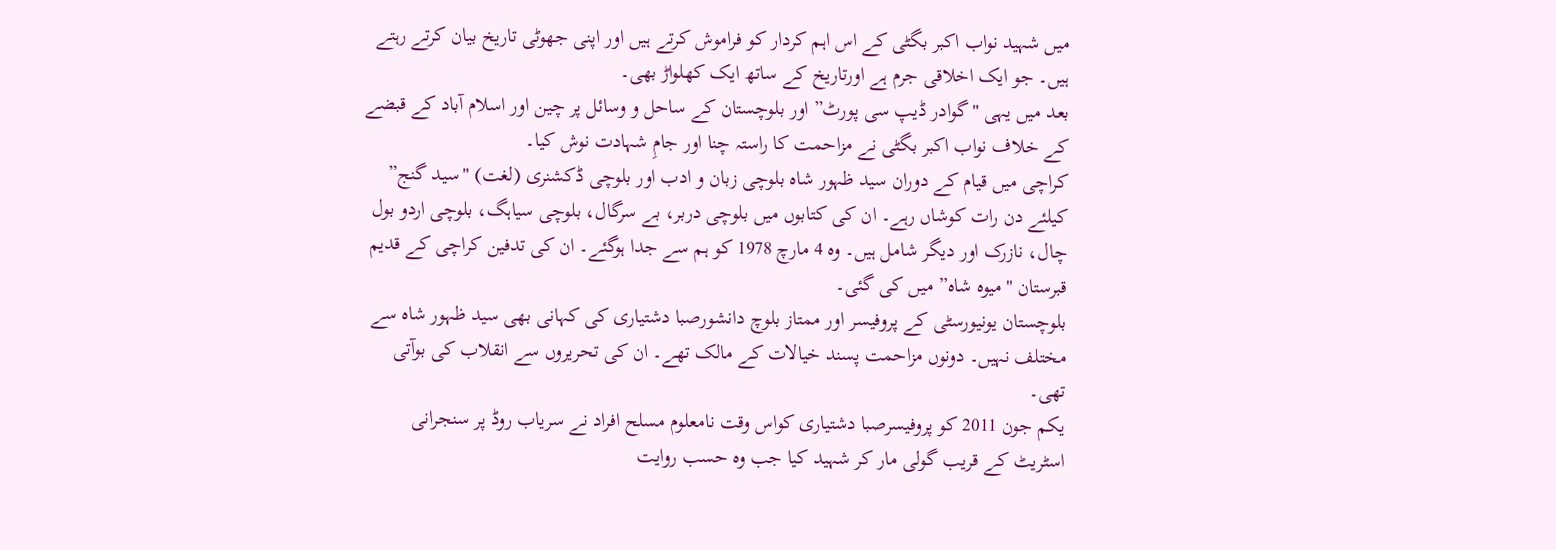میں شہید نواب اکبر بگٹی کے اس اہم کردار کو فراموش کرتے ہیں اور اپنی جھوٹی تاریخ بیان کرتے رہتے ہیں۔ جو ایک اخلاقی جرم ہے اورتاریخ کے ساتھ ایک کھلواڑ بھی۔
بعد میں یہی "گوادر ڈیپ سی پورٹ” اور بلوچستان کے ساحل و وسائل پر چین اور اسلام آباد کے قبضے کے خلاف نواب اکبر بگٹی نے مزاحمت کا راستہ چنا اور جامِ شہادت نوش کیا۔
کراچی میں قیام کے دوران سید ظہور شاہ بلوچی زبان و ادب اور بلوچی ڈکشنری (لغت) "سید گنج” کیلئے دن رات کوشاں رہے۔ ان کی کتابوں میں بلوچی دربر، بے سرگال، بلوچی سیاہگ، بلوچی اردو بول چال، نازرک اور دیگر شامل ہیں۔ وہ 4 مارچ 1978 کو ہم سے جدا ہوگئے۔ ان کی تدفین کراچی کے قدیم قبرستان "میوہ شاہ” میں کی گئی۔
بلوچستان یونیورسٹی کے پروفیسر اور ممتاز بلوچ دانشورصبا دشتیاری کی کہانی بھی سید ظہور شاہ سے مختلف نہیں۔ دونوں مزاحمت پسند خیالات کے مالک تھے۔ ان کی تحریروں سے انقلاب کی بوآتی تھی۔
یکم جون 2011 کو پروفیسرصبا دشتیاری کواس وقت نامعلوم مسلح افراد نے سریاب روڈ پر سنجرانی اسٹریٹ کے قریب گولی مار کر شہید کیا جب وہ حسب روایت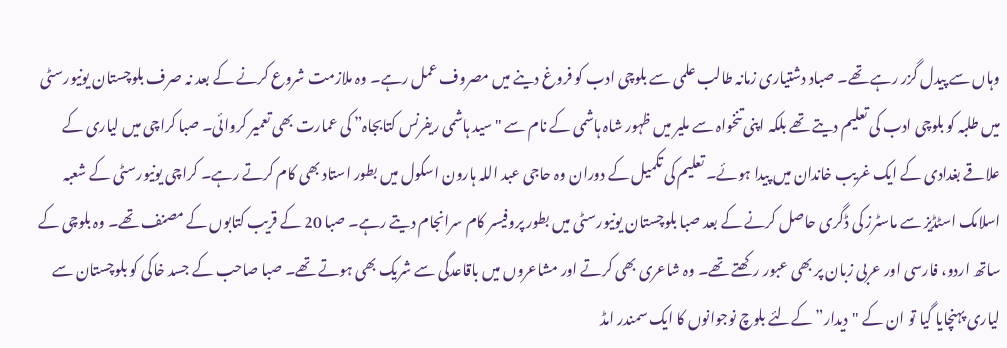وہاں سے پیدل گزر رہے تھے۔ صباد دشتیاری زمانہ طالب علمی سے بلوچی ادب کو فروغ دینے میں مصروف عمل رہے۔ وہ ملازمت شروع کرنے کے بعد نہ صرف بلوچستان یونیورسٹی میں طلبہ کو بلوچی ادب کی تعلیم دیتے تھے بلکہ اپنی تنخواہ سے ملیر میں ظہور شاہ ہاشمی کے نام سے "سید ہاشمی ریفرنس کتابجاہ” کی عمارت بھی تعمیر کروائی۔ صبا کراچی میں لیاری کے علاقے بغدادی کے ایک غریب خاندان میں پیدا ہوئے۔ تعلیم کی تکمیل کے دوران وہ حاجی عبد اللہ ہارون اسکول میں بطور استاد بھی کام کرتے رہے۔ کراچی یونیورسٹی کے شعبہ اسلامک اسٹڈیز سے ماسٹرز کی ڈگری حاصل کرنے کے بعد صبا بلوچستان یونیورسٹی میں بطور پروفیسر کام سرانجام دیتے رہے۔ صبا 20 کے قریب کتابوں کے مصنف تھے۔ وہ بلوچی کے ساتھ اردو، فارسی اور عربی زبان پر بھی عبور رکھتے تھے۔ وہ شاعری بھی کرتے اور مشاعروں میں باقاعدگی سے شریک بھی ہوتے تھے۔ صبا صاحب کے جسد خاکی کو بلوچستان سے لیاری پہنچایا گیا تو ان کے "دیدار” کےلئے بلوچ نوجوانوں کا ایک سمندر امڈ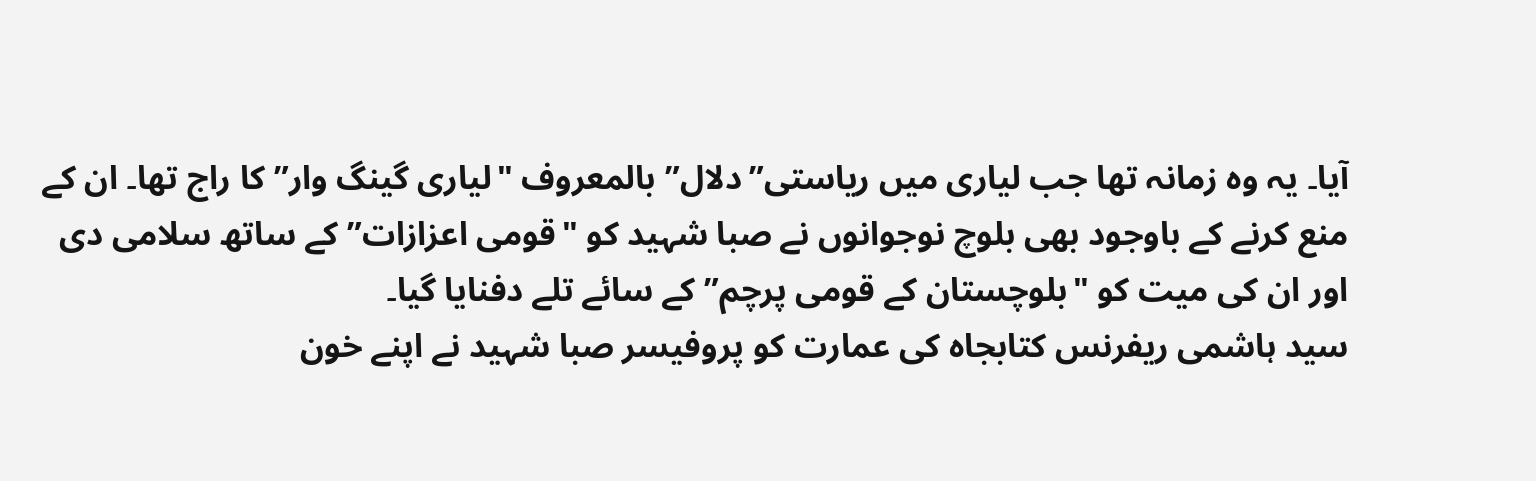آیا۔ یہ وہ زمانہ تھا جب لیاری میں ریاستی”دلال” بالمعروف "لیاری گینگ وار” کا راج تھا۔ ان کے منع کرنے کے باوجود بھی بلوچ نوجوانوں نے صبا شہید کو "قومی اعزازات” کے ساتھ سلامی دی اور ان کی میت کو "بلوچستان کے قومی پرچم” کے سائے تلے دفنایا گیا۔
سید ہاشمی ریفرنس کتابجاہ کی عمارت کو پروفیسر صبا شہید نے اپنے خون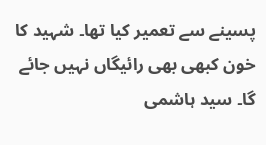پسینے سے تعمیر کیا تھا۔ شہید کا خون کبھی بھی رائیگاں نہیں جائے گا۔ سید ہاشمی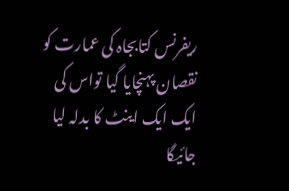ریفرنس کتابجاہ کی عمارت کو نقصان پہنچایا گیا تواس کی ایک ایک اینٹ کا بدلہ لیا جائیگا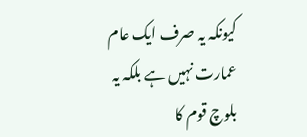کیونکہ یہ صرف ایک عام عمارت نہیں ہے بلکہ یہ بلوچ قوم کا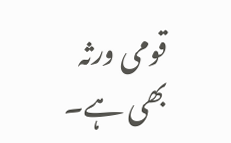قومی ورثہ بھی ہے۔